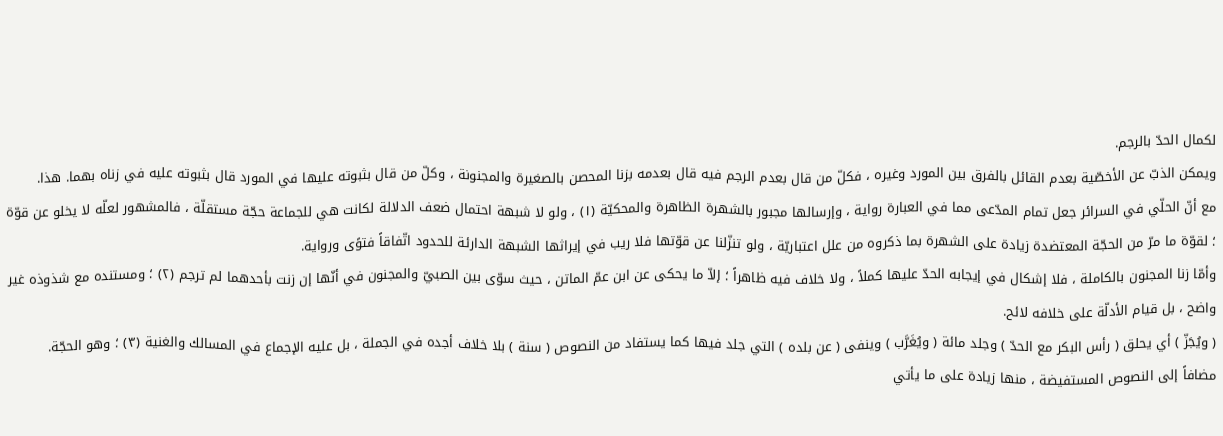لكمال الحدّ بالرجم.
ويمكن الذبّ عن الأخصّية بعدم القائل بالفرق بين المورد وغيره ، فكلّ من قال بعدم الرجم فيه قال بعدمه بزنا المحصن بالصغيرة والمجنونة ، وكلّ من قال بثبوته عليها في المورد قال بثبوته عليه في زناه بهما. هذا.
مع أنّ الحلّي في السرائر جعل تمام المدّعى مما في العبارة رواية ، وإرسالها مجبور بالشهرة الظاهرة والمحكيّة (١) ، ولو لا شبهة احتمال ضعف الدلالة لكانت هي للجماعة حجّة مستقلّة ، فالمشهور لعلّه لا يخلو عن قوّة ؛ لقوّة ما مرّ من الحجّة المعتضدة زيادة على الشهرة بما ذكروه من علل اعتباريّة ، ولو تنزّلنا عن قوّتها فلا ريب في إيراثها الشبهة الدارئة للحدود اتّفاقاً فتوًى ورواية.
وأمّا زنا المجنون بالكاملة ، فلا إشكال في إيجابه الحدّ عليها كملاً ، ولا خلاف فيه ظاهراً ؛ إلاّ ما يحكى عن ابن عمّ الماتن ، حيث سوّى بين الصبيّ والمجنون في أنّها إن زنت بأحدهما لم ترجم (٢) ؛ ومستنده مع شذوذه غير واضح ، بل قيام الأدلّة على خلافه لائح.
( ويُجَزّ ) أي يحلق ( رأس البكر مع الحدّ ) وجلد مائة ( ويُغَرَّب ) وينفى ( عن بلده ) التي جلد فيها كما يستفاد من النصوص ( سنة ) بلا خلاف أجده في الجملة ، بل عليه الإجماع في المسالك والغنية (٣) ؛ وهو الحجّة.
مضافاً إلى النصوص المستفيضة ، منها زيادة على ما يأتي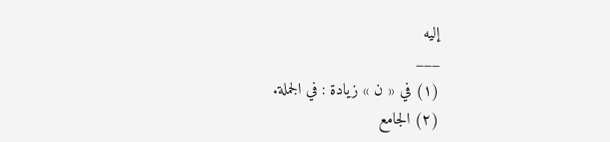إليه
___
(١) في « ن » زيادة : في الجملة.
(٢) الجامع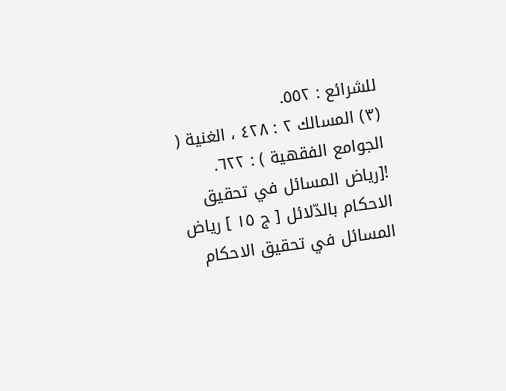للشرائع : ٥٥٢.
(٣) المسالك ٢ : ٤٢٨ ، الغنية ( الجوامع الفقهية ) : ٦٢٢.
![رياض المسائل في تحقيق الاحكام بالدّلائل [ ج ١٥ ] رياض المسائل في تحقيق الاحكام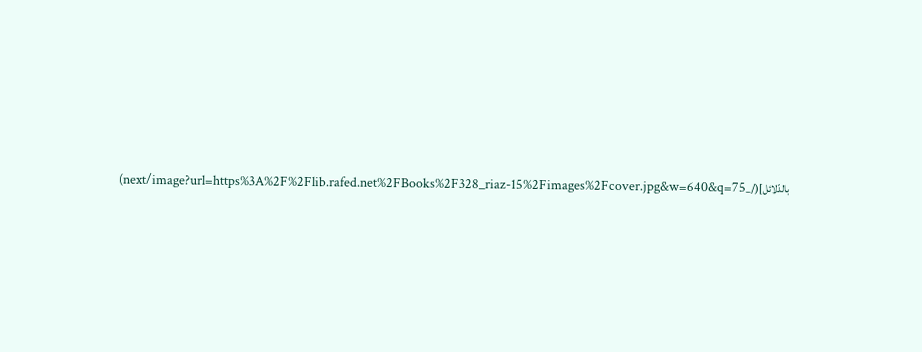بالدّلائل](/_next/image?url=https%3A%2F%2Flib.rafed.net%2FBooks%2F328_riaz-15%2Fimages%2Fcover.jpg&w=640&q=75)